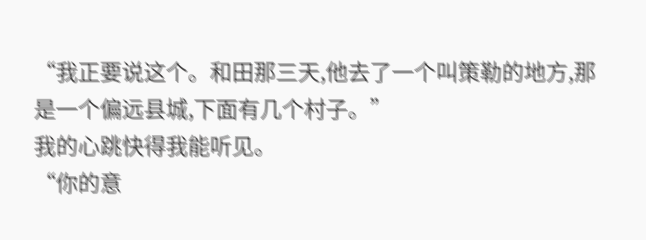“我正要说这个。和田那三天,他去了一个叫策勒的地方,那是一个偏远县城,下面有几个村子。”
我的心跳快得我能听见。
“你的意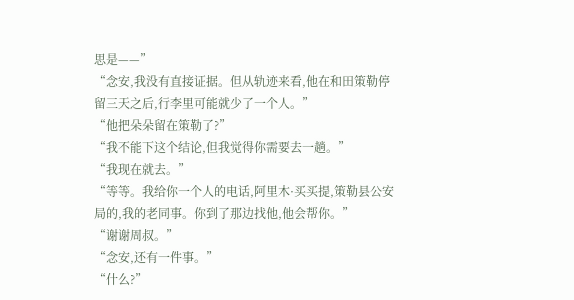思是——”
“念安,我没有直接证据。但从轨迹来看,他在和田策勒停留三天之后,行李里可能就少了一个人。”
“他把朵朵留在策勒了?”
“我不能下这个结论,但我觉得你需要去一趟。”
“我现在就去。”
“等等。我给你一个人的电话,阿里木·买买提,策勒县公安局的,我的老同事。你到了那边找他,他会帮你。”
“谢谢周叔。”
“念安,还有一件事。”
“什么?”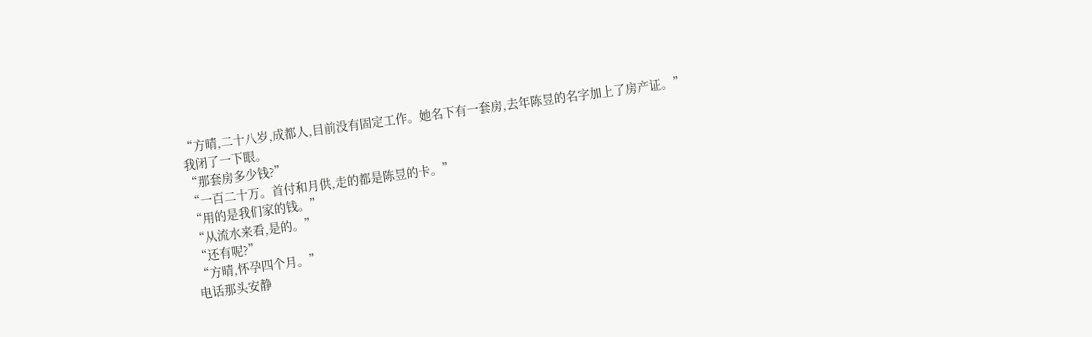“方晴,二十八岁,成都人,目前没有固定工作。她名下有一套房,去年陈昱的名字加上了房产证。”
我闭了一下眼。
“那套房多少钱?”
“一百二十万。首付和月供,走的都是陈昱的卡。”
“用的是我们家的钱。”
“从流水来看,是的。”
“还有呢?”
“方晴,怀孕四个月。”
电话那头安静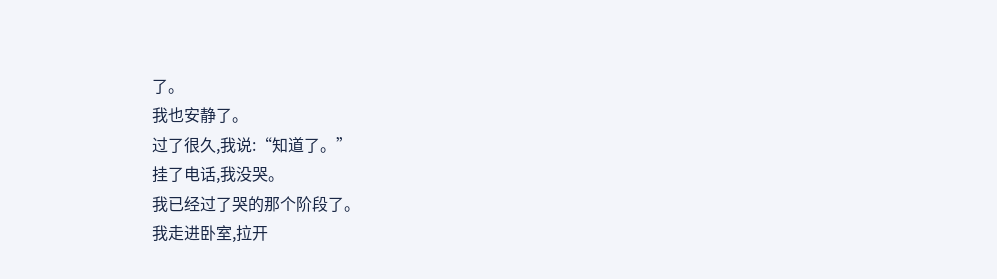了。
我也安静了。
过了很久,我说:“知道了。”
挂了电话,我没哭。
我已经过了哭的那个阶段了。
我走进卧室,拉开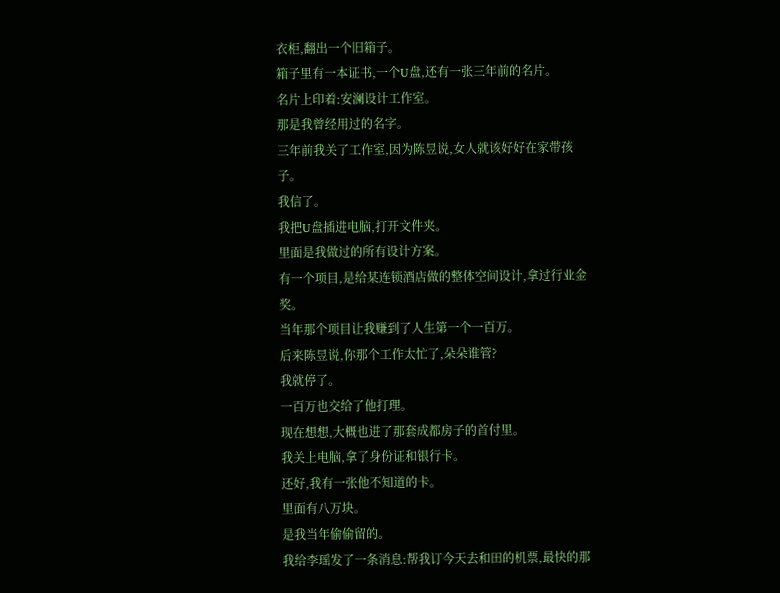衣柜,翻出一个旧箱子。
箱子里有一本证书,一个U盘,还有一张三年前的名片。
名片上印着:安澜设计工作室。
那是我曾经用过的名字。
三年前我关了工作室,因为陈昱说,女人就该好好在家带孩子。
我信了。
我把U盘插进电脑,打开文件夹。
里面是我做过的所有设计方案。
有一个项目,是给某连锁酒店做的整体空间设计,拿过行业金奖。
当年那个项目让我赚到了人生第一个一百万。
后来陈昱说,你那个工作太忙了,朵朵谁管?
我就停了。
一百万也交给了他打理。
现在想想,大概也进了那套成都房子的首付里。
我关上电脑,拿了身份证和银行卡。
还好,我有一张他不知道的卡。
里面有八万块。
是我当年偷偷留的。
我给李瑶发了一条消息:帮我订今天去和田的机票,最快的那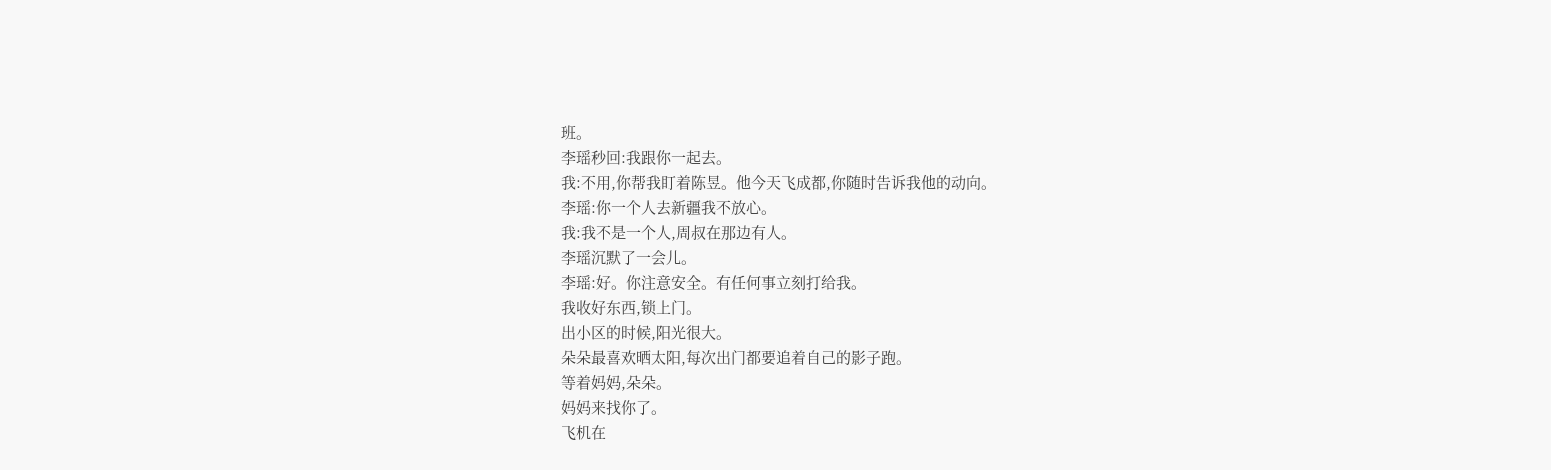班。
李瑶秒回:我跟你一起去。
我:不用,你帮我盯着陈昱。他今天飞成都,你随时告诉我他的动向。
李瑶:你一个人去新疆我不放心。
我:我不是一个人,周叔在那边有人。
李瑶沉默了一会儿。
李瑶:好。你注意安全。有任何事立刻打给我。
我收好东西,锁上门。
出小区的时候,阳光很大。
朵朵最喜欢晒太阳,每次出门都要追着自己的影子跑。
等着妈妈,朵朵。
妈妈来找你了。
飞机在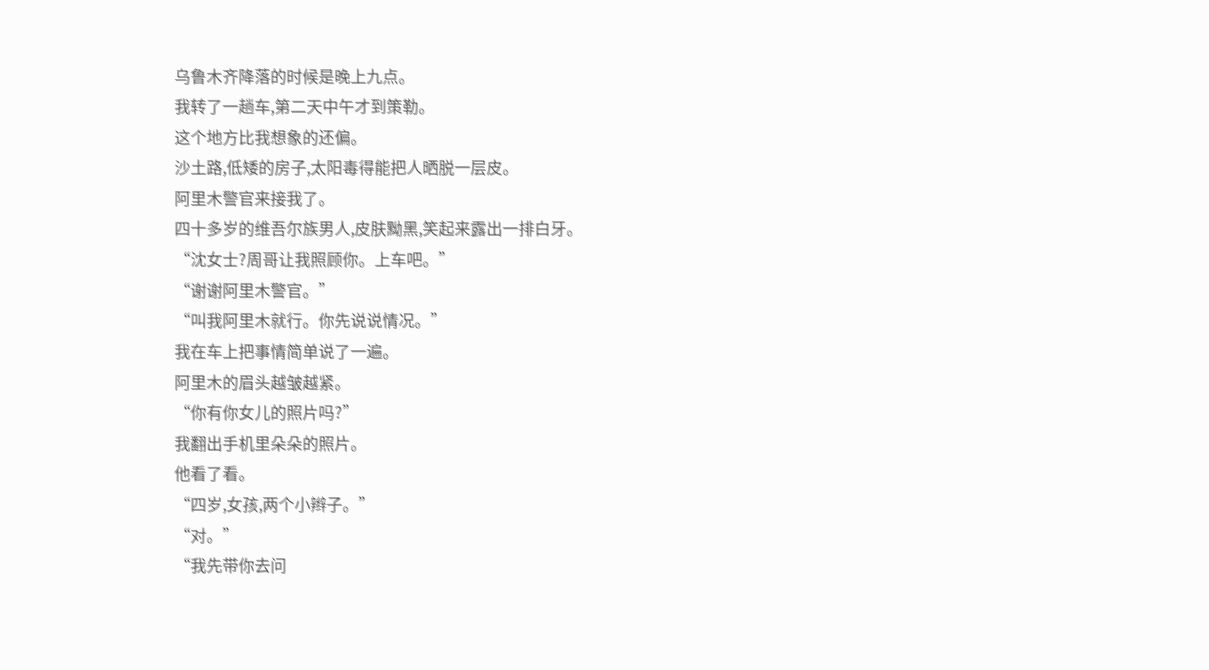乌鲁木齐降落的时候是晚上九点。
我转了一趟车,第二天中午才到策勒。
这个地方比我想象的还偏。
沙土路,低矮的房子,太阳毒得能把人晒脱一层皮。
阿里木警官来接我了。
四十多岁的维吾尔族男人,皮肤黝黑,笑起来露出一排白牙。
“沈女士?周哥让我照顾你。上车吧。”
“谢谢阿里木警官。”
“叫我阿里木就行。你先说说情况。”
我在车上把事情简单说了一遍。
阿里木的眉头越皱越紧。
“你有你女儿的照片吗?”
我翻出手机里朵朵的照片。
他看了看。
“四岁,女孩,两个小辫子。”
“对。”
“我先带你去问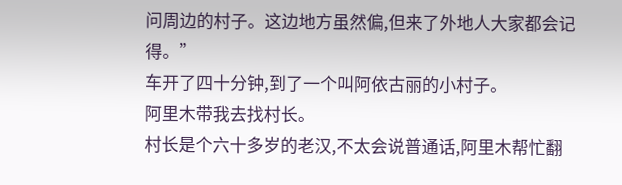问周边的村子。这边地方虽然偏,但来了外地人大家都会记得。”
车开了四十分钟,到了一个叫阿依古丽的小村子。
阿里木带我去找村长。
村长是个六十多岁的老汉,不太会说普通话,阿里木帮忙翻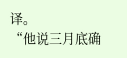译。
“他说三月底确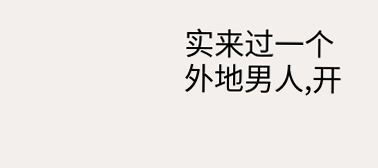实来过一个外地男人,开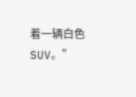着一辆白色SUV。”